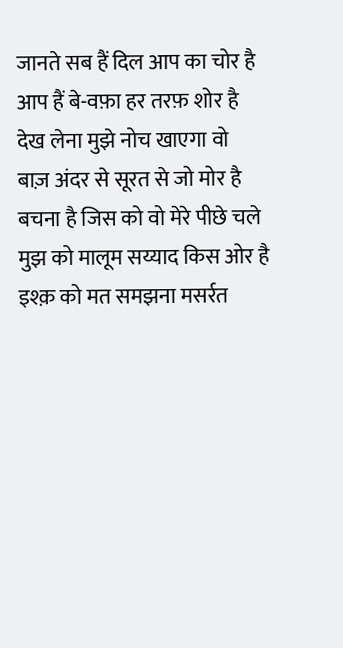जानते सब हैं दिल आप का चोर है
आप हैं बे-वफ़ा हर तरफ़ शोर है
देख लेना मुझे नोच खाएगा वो
बाज़ अंदर से सूरत से जो मोर है
बचना है जिस को वो मेरे पीछे चले
मुझ को मालूम सय्याद किस ओर है
इश्क़ को मत समझना मसर्रत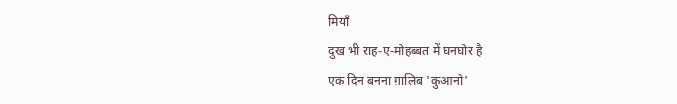मियाँ
दुख भी राह-ए-मोहब्बत में घनघोर है
एक दिन बनना ग़ालिब 'कुआनो'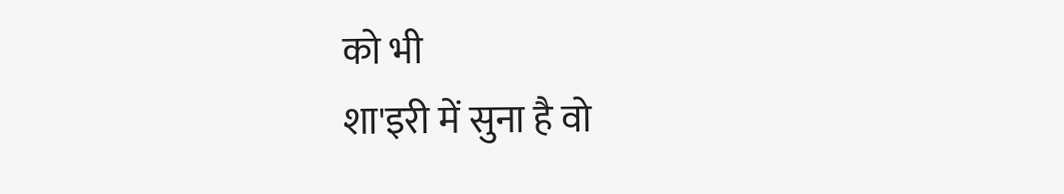को भी
शा'इरी में सुना है वो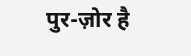पुर-ज़ोर है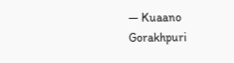— Kuaano Gorakhpuri